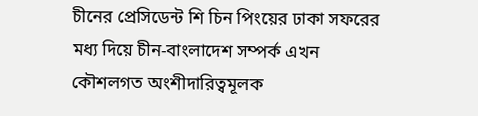চীনের প্রেসিডেন্ট শি চিন পিংয়ের ঢাকা সফরের মধ্য দিয়ে চীন-বাংলাদেশ সম্পর্ক এখন কৌশলগত অংশীদারিত্বমূলক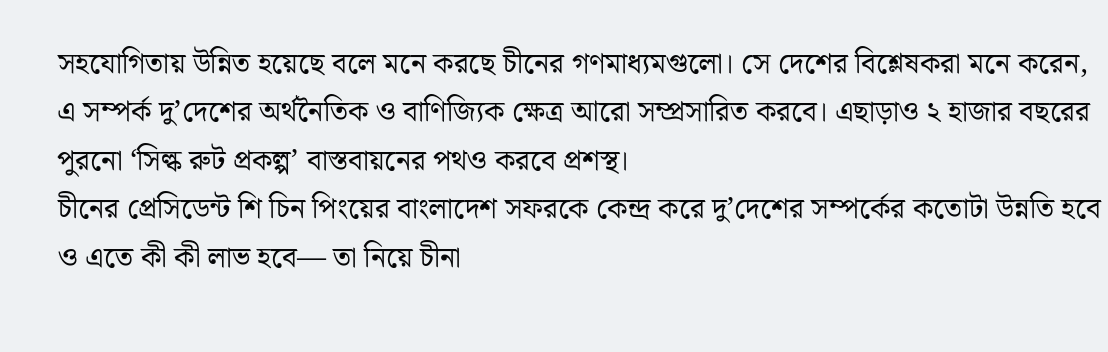সহযোগিতায় উন্নিত হয়েছে বলে মনে করছে চীনের গণমাধ্যমগুলো। সে দেশের বিশ্লেষকরা মনে করেন, এ সম্পর্ক দু’দেশের অর্থনৈতিক ও বাণিজ্যিক ক্ষেত্র আরো সম্প্রসারিত করবে। এছাড়াও ২ হাজার বছরের পুরনো ‘সিল্ক রুট প্রকল্প’ বাস্তবায়নের পথও করবে প্রশস্থ।
চীনের প্রেসিডেন্ট শি চিন পিংয়ের বাংলাদেশ সফরকে কেন্দ্র করে দু’দেশের সম্পর্কের কতোটা উন্নতি হবে ও এতে কী কী লাভ হবে— তা নিয়ে চীনা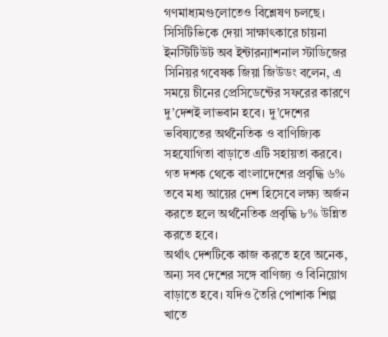গণমাধ্যমগুলোতেও বিশ্লেষণ চলছে।
সিসিটিভিকে দেয়া সাক্ষাৎকারে চায়না ইনস্টিটিউট অব ইন্টারন্যাশনাল স্টাডিজের সিনিয়র গবেষক জিয়া জিউডং বলেন, এ সময়ে চীনের প্রেসিডেন্টের সফরের কারণে দু’দেশই লাভবান হবে। দু’দেশের ভবিষ্যতের অর্থনৈতিক ও বাণিজ্যিক সহযোগিতা বাড়াতে এটি সহায়তা করবে।
গত দশক থেকে বাংলাদেশের প্রবৃদ্ধি ৬% তবে মধ্য আয়ের দেশ হিসেবে লক্ষ্য অর্জন করতে হলে অর্থনৈতিক প্রবৃদ্ধি ৮% উন্নিত করতে হবে।
অর্থাৎ দেশটিকে কাজ করতে হবে অনেক, অন্য সব দেশের সঙ্গে বাণিজ্য ও বিনিয়োগ বাড়াতে হবে। যদিও তৈরি পোশাক শিল্প খাতে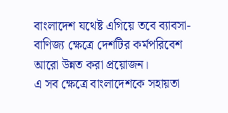বাংলাদেশ যথেষ্ট এগিয়ে তবে ব্যাবসা-বাণিজ্য ক্ষেত্রে দেশটির কর্মপরিবেশ আরো উন্নত করা প্রয়োজন।
এ সব ক্ষেত্রে বাংলাদেশকে সহায়তা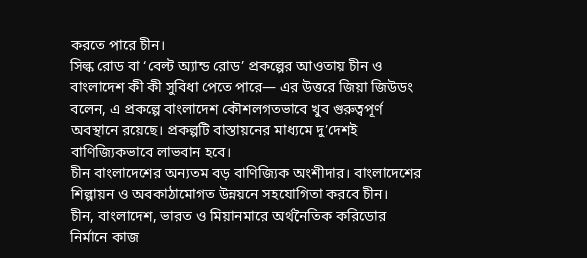করতে পারে চীন।
সিল্ক রোড বা ‘বেল্ট অ্যান্ড রোড’ প্রকল্পের আওতায় চীন ও বাংলাদেশ কী কী সুবিধা পেতে পারে— এর উত্তরে জিয়া জিউডং বলেন, এ প্রকল্পে বাংলাদেশ কৌশলগতভাবে খুব গুরুত্বপূর্ণ অবস্থানে রয়েছে। প্রকল্পটি বাস্তায়নের মাধ্যমে দু’দেশই বাণিজ্যিকভাবে লাভবান হবে।
চীন বাংলাদেশের অন্যতম বড় বাণিজ্যিক অংশীদার। বাংলাদেশের শিল্পায়ন ও অবকাঠামোগত উন্নয়নে সহযোগিতা করবে চীন।
চীন, বাংলাদেশ, ভারত ও মিয়ানমারে অর্থনৈতিক করিডোর নির্মানে কাজ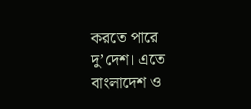করতে পারে দু’দেশ। এতে বাংলাদেশ ও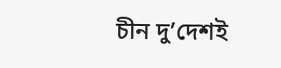চীন দু’দেশই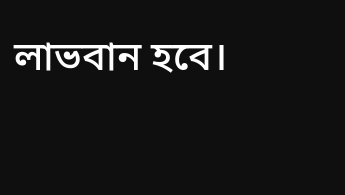লাভবান হবে।